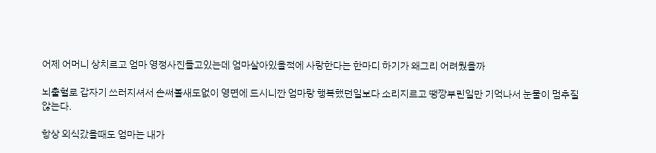어제 어머니 상치르고 엄마 영정사진들고있는데 엄마살아있을적에 사랑한다는 한마디 하기가 왜그리 어려웠을까

뇌출혈로 갑자기 쓰러지셔서 손써볼새도없이 영면에 드시니깐 엄마랑 행복했던일보다 소리지르고 땡깡부린일만 기억나서 눈물이 멈추질않는다.

항상 외식갔을때도 엄마는 내가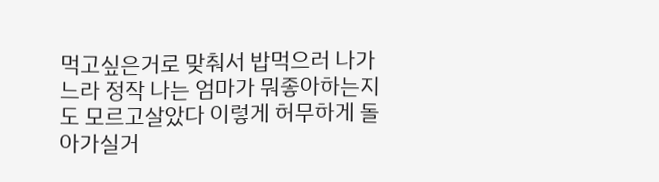먹고싶은거로 맞춰서 밥먹으러 나가느라 정작 나는 엄마가 뭐좋아하는지도 모르고살았다 이렇게 허무하게 돌아가실거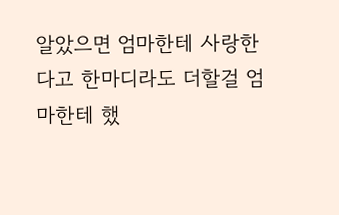알았으면 엄마한테 사랑한다고 한마디라도 더할걸 엄마한테 했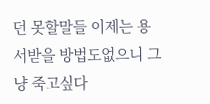던 못할말들 이제는 용서받을 방법도없으니 그냥 죽고싶다